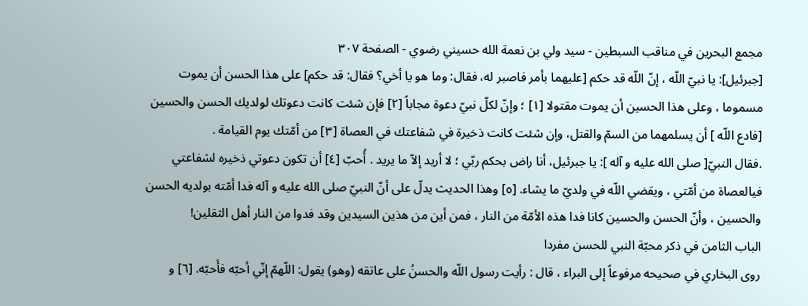مجمع البحرين في مناقب السبطين - سيد ولي بن نعمة الله حسيني رضوي - الصفحة ٣٠٧
[جبرئيل]: يا نبيّ اللّه ، إنّ اللّه قد حكم [عليهما بأمر فاصبر له، فقال: وما هو يا أخي؟ فقال: قد حكم] على هذا الحسن أن يموت مسموما ، وعلى هذا الحسين أن يموت مقتولا [١] ؛ وإنّ لكلّ نبيّ دعوة مجاباً [٢] فإن شئت كانت دعوتك لولديك الحسن والحسين [فادع اللّه ] أن يسلمهما من السمّ والقتل، وإن شئت كانت ذخيرة في شفاعتك في العصاة [٣] من أمّتك يوم القيامة .
.فقال النبيّ[ صلى الله عليه و آله ]: يا جبرئيل، أنا راض بحكم ربّي ؛ لا أريد إلاّ ما يريد . أُحبّ [٤] أن تكون دعوتي ذخيره لشفاعتي فيالعصاة من أمّتي ، ويقضي اللّه في ولديّ ما يشاء. [٥] وهذا الحديث يدلّ على أنّ النبيّ صلى الله عليه و آله فدا أمّته بولديه الحسن والحسين ، وأنّ الحسن والحسين كانا فدا هذه الأمّة من النار ، فمن أين من هذين السيدين وقد فدوا من النار أهل الثقلين!
الباب الثامن في ذكر محبّة النبي للحسن مفردا
روى البخاري في صحيحه مرفوعاً إلى البراء ، قال : رأيت رسول اللّه والحسنُ على عاتقه (وهو) يقول: اللّهمّ إنّي أحبّه فأَحبّه. [٦] و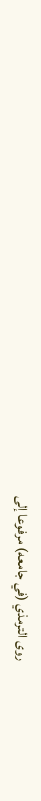روى الترمذي (في جامعه) مرفوعا إلى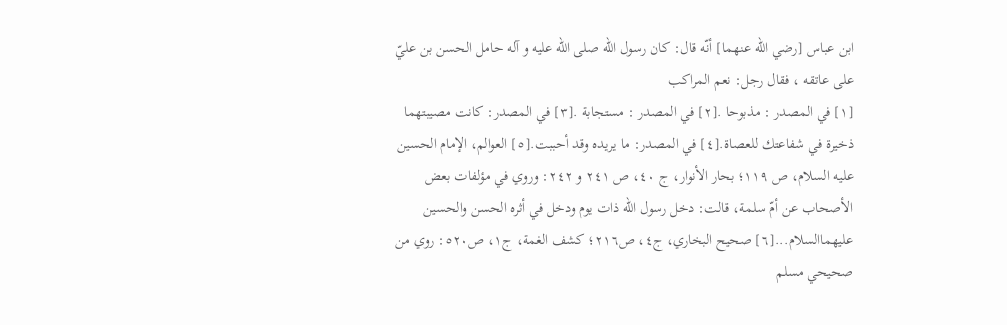ابن عباس [رضي اللّه عنهما] أنّه قال: كان رسول اللّه صلى الله عليه و آله حامل الحسن بن عليّ على عاتقه ، فقال رجل: نعم المراكب
[١] في المصدر : مذبوحا .[٢] في المصدر : مستجابة .[٣] في المصدر: كانت مصيبتهما ذخيرة في شفاعتك للعصاة.[٤] في المصدر: ما يريده وقد أحببت.[٥] العوالم، الإمام الحسين عليه السلام، ص ١١٩؛ بحار الأنوار، ج ٤٠، ص ٢٤١ و ٢٤٢: وروي في مؤلفات بعض الأصحاب عن أمّ سلمة، قالت: دخل رسول اللّه ذات يوم ودخل في أثره الحسن والحسين عليهماالسلام...[٦] صحيح البخاري، ج٤، ص٢١٦؛ كشف الغمة، ج١، ص٥٢٠: روي من صحيحي مسلم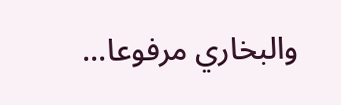والبخاري مرفوعا...